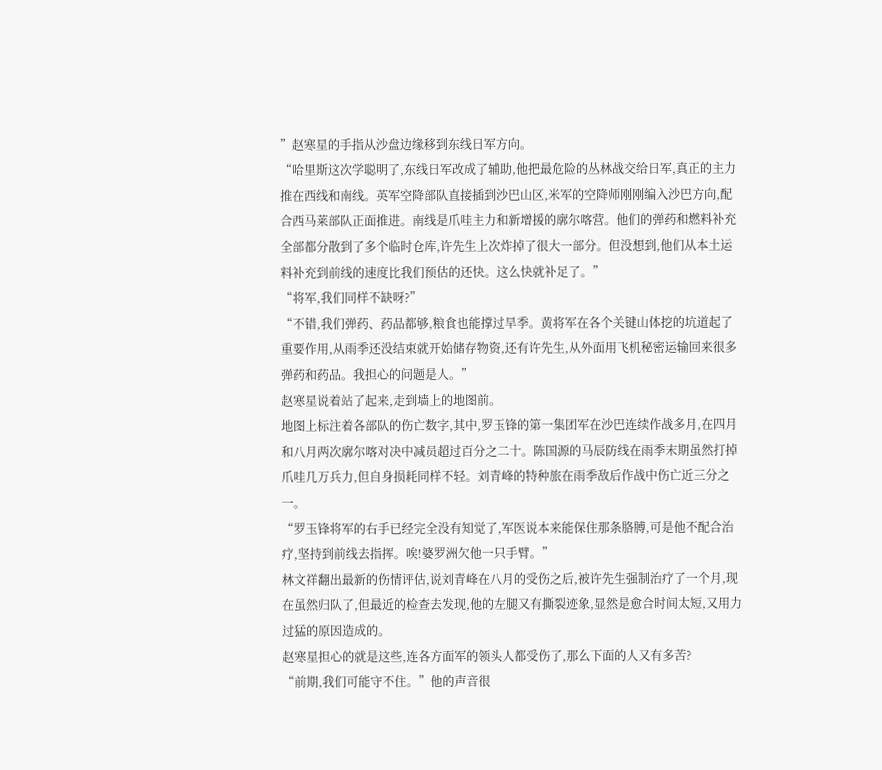”赵寒星的手指从沙盘边缘移到东线日军方向。
“哈里斯这次学聪明了,东线日军改成了辅助,他把最危险的丛林战交给日军,真正的主力推在西线和南线。英军空降部队直接插到沙巴山区,米军的空降师刚刚编入沙巴方向,配合西马莱部队正面推进。南线是爪哇主力和新增援的廓尔喀营。他们的弹药和燃料补充全部都分散到了多个临时仓库,许先生上次炸掉了很大一部分。但没想到,他们从本土运料补充到前线的速度比我们预估的还快。这么快就补足了。”
“将军,我们同样不缺呀?”
“不错,我们弹药、药品都够,粮食也能撑过旱季。黄将军在各个关键山体挖的坑道起了重要作用,从雨季还没结束就开始储存物资,还有许先生,从外面用飞机秘密运输回来很多弹药和药品。我担心的问题是人。”
赵寒星说着站了起来,走到墙上的地图前。
地图上标注着各部队的伤亡数字,其中,罗玉锋的第一集团军在沙巴连续作战多月,在四月和八月两次廓尔喀对决中减员超过百分之二十。陈国源的马辰防线在雨季末期虽然打掉爪哇几万兵力,但自身损耗同样不轻。刘青峰的特种旅在雨季敌后作战中伤亡近三分之一。
“罗玉锋将军的右手已经完全没有知觉了,军医说本来能保住那条胳膊,可是他不配合治疗,坚持到前线去指挥。唉!婆罗洲欠他一只手臂。”
林文祥翻出最新的伤情评估,说刘青峰在八月的受伤之后,被许先生强制治疗了一个月,现在虽然归队了,但最近的检查去发现,他的左腿又有撕裂迹象,显然是愈合时间太短,又用力过猛的原因造成的。
赵寒星担心的就是这些,连各方面军的领头人都受伤了,那么下面的人又有多苦?
“前期,我们可能守不住。”他的声音很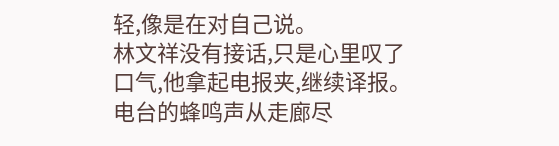轻,像是在对自己说。
林文祥没有接话,只是心里叹了口气,他拿起电报夹,继续译报。
电台的蜂鸣声从走廊尽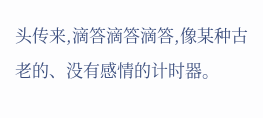头传来,滴答滴答滴答,像某种古老的、没有感情的计时器。